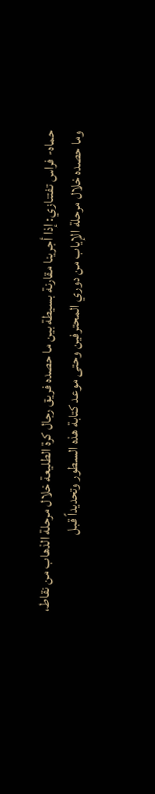حماه- فراس تفتنازي: إذا أجرينا مقارنة بسيطة بين ما حصده فريق رجال كرة الطليعة خلال مرحلة الذهاب من نقاط،
وما حصده خلال مرحلة الإياب من دوري المحترفين وحتى موعد كتابة هذه السطور وتحديداً قبل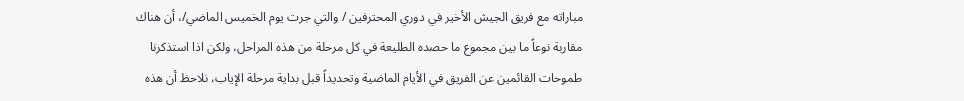مباراته مع فريق الجيش الأخير في دوري المحترفين / والتي جرت يوم الخميس الماضي/، أن هناك مقاربة نوعاً ما بين مجموع ما حصده الطليعة في كل مرحلة من هذه المراحل، ولكن اذا استذكرنا طموحات القائمين عن الفريق في الأيام الماضية وتحديداً قبل بداية مرحلة الإياب، نلاحظ أن هذه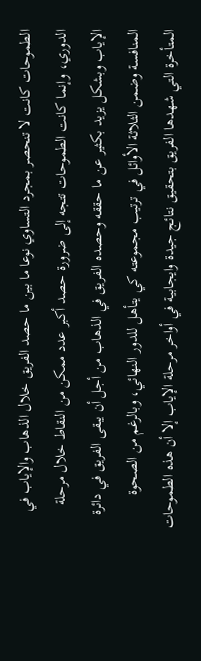الطموحات كانت لا تنحصر بمجرد التساوي نوعا ما بين ما حصد الفريق خلال الذهاب والإياب في الدوري، وإنما كانت الطموحات تتجه إلى ضرورة حصد أكبر عدد ممكن من النقاط خلال مرحلة الإياب وبشكل يزيد بكثير عن ما حققه وحصده الفريق في الذهاب من أجل أن يبقى الفريق في دائرة المنافسة وضمن الثلاثة الأوائل في ترتيب مجموعته كي يتأهل للدور النهائي، وبالرغم من الصحوة المتأخرة التي شهدها الفريق بتحقيق نتائج جيدة وايجابية في أواخر مرحلة الإياب إلا أن هذه الطموحات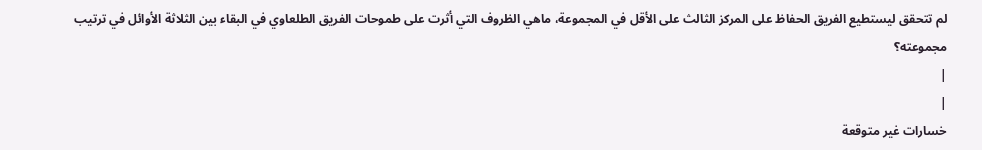لم تتحقق ليستطيع الفريق الحفاظ على المركز الثالث على الأقل في المجموعة، ماهي الظروف التي أثرت على طموحات الفريق الطلعاوي في البقاء بين الثلاثة الأوائل في ترتيب مجموعته؟
|
|
خسارات غير متوقعة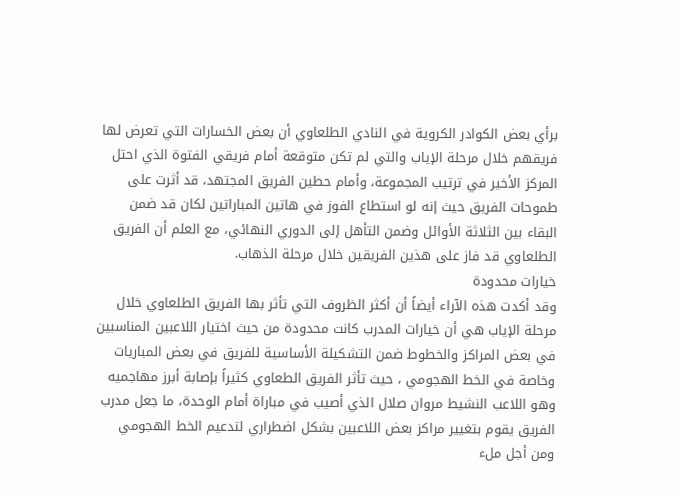برأي بعض الكوادر الكروية في النادي الطلعاوي أن بعض الخسارات التي تعرض لها فريقهم خلال مرحلة الإياب والتي لم تكن متوقعة أمام فريقي الفتوة الذي احتل المركز الأخير في ترتيب المجموعة، وأمام حطين الفريق المجتهد، قد أثرت على طموحات الفريق حيث إنه لو استطاع الفوز في هاتين المباراتين لكان قد ضمن البقاء بين الثلاثة الأوائل وضمن التأهل إلى الدوري النهائي، مع العلم أن الفريق الطلعاوي قد فاز على هذين الفريقين خلال مرحلة الذهاب.
خيارات محدودة
وقد أكدت هذه الآراء أيضاً أن أكثر الظروف التي تأثر بها الفريق الطلعاوي خلال مرحلة الإياب هي أن خيارات المدرب كانت محدودة من حيث اختيار اللاعبين المناسبين في بعض المراكز والخطوط ضمن التشكيلة الأساسية للفريق في بعض المباريات وخاصة في الخط الهجومي ، حيث تأثر الفريق الطعاوي كثيراً بإصابة أبرز مهاجميه وهو اللاعب النشيط مروان صلال الذي أصيب في مباراة أمام الوحدة، ما جعل مدرب الفريق يقوم بتغيير مراكز بعض اللاعبين بشكل اضطراري لتدعيم الخط الهجومي ومن أجل ملء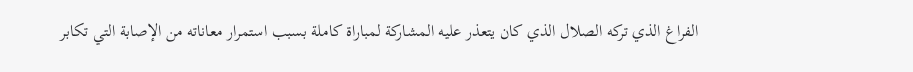الفراغ الذي تركه الصلال الذي كان يتعذر عليه المشاركة لمباراة كاملة بسبب استمرار معاناته من الإصابة التي تكابر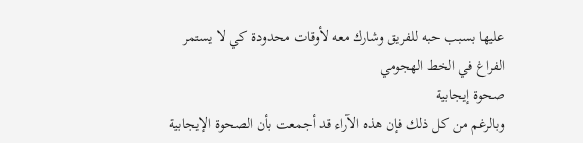عليها بسبب حبه للفريق وشارك معه لأوقات محدودة كي لا يستمر الفراغ في الخط الهجومي
صحوة إيجابية
وبالرغم من كل ذلك فإن هذه الآراء قد أجمعت بأن الصحوة الإيجابية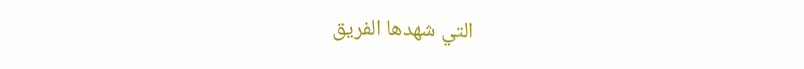التي شهدها الفريق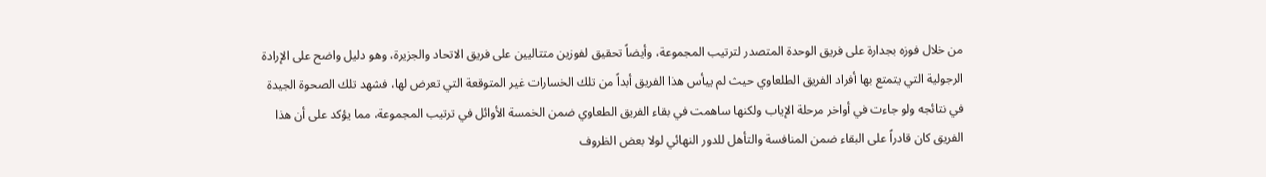من خلال فوزه بجدارة على فريق الوحدة المتصدر لترتيب المجموعة، وأيضاً تحقيق لفوزين متتاليين على فريق الاتحاد والجزيرة، وهو دليل واضح على الإرادة الرجولية التي يتمتع بها أفراد الفريق الطلعاوي حيث لم ييأس هذا الفريق أبداً من تلك الخسارات غير المتوقعة التي تعرض لها، فشهد تلك الصحوة الجيدة في نتائجه ولو جاءت في أواخر مرحلة الإياب ولكنها ساهمت في بقاء الفريق الطعاوي ضمن الخمسة الأوائل في ترتيب المجموعة، مما يؤكد على أن هذا الفريق كان قادراً على البقاء ضمن المنافسة والتأهل للدور النهائي لولا بعض الظروف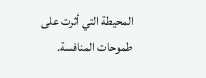المحيطة التي أثرت على طموحات المنافسة.